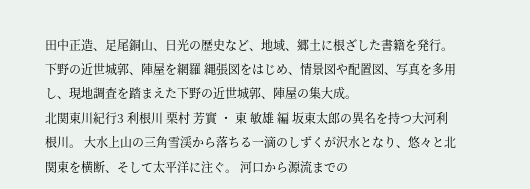田中正造、足尾銅山、日光の歴史など、地域、郷土に根ざした書籍を発行。
下野の近世城郭、陣屋を網羅 縄張図をはじめ、情景図や配置図、写真を多用し、現地調査を踏まえた下野の近世城郭、陣屋の集大成。
北関東川紀行3 利根川 栗村 芳實 ・ 東 敏雄 編 坂東太郎の異名を持つ大河利根川。 大水上山の三角雪渓から落ちる一滴のしずくが沢水となり、悠々と北関東を横断、そして太平洋に注ぐ。 河口から源流までの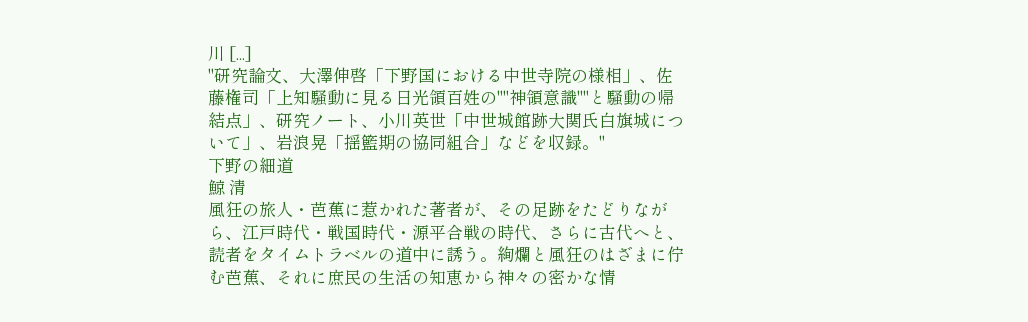川 [...]
"研究論文、大澤伸啓「下野国における中世寺院の様相」、佐藤権司「上知騒動に見る日光領百姓の""神領意識""と騒動の帰結点」、研究ノート、小川英世「中世城館跡大関氏白旗城について」、岩浪晃「揺籃期の協同組合」などを収録。"
下野の細道
鯨 清
風狂の旅人・芭蕉に惹かれた著者が、その足跡をたどりながら、江戸時代・戦国時代・源平合戦の時代、さらに古代へと、読者をタイムトラベルの道中に誘う。絢爛と風狂のはざまに佇む芭蕉、それに庶民の生活の知恵から神々の密かな情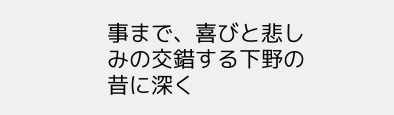事まで、喜びと悲しみの交錯する下野の昔に深く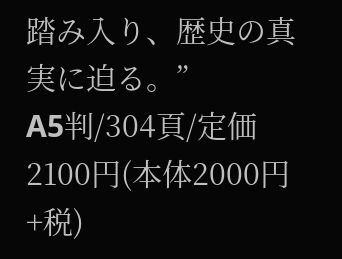踏み入り、歴史の真実に迫る。”
A5判/304頁/定価2100円(本体2000円+税)